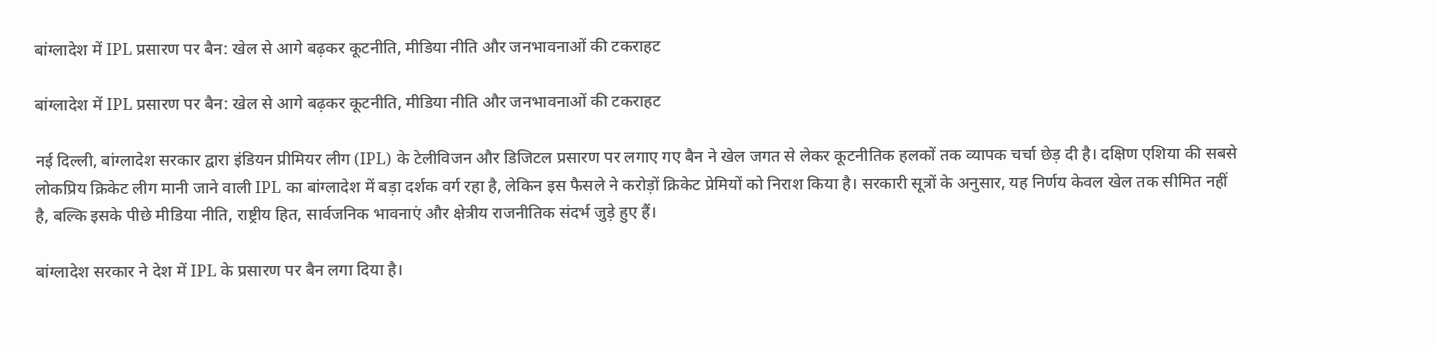बांग्लादेश में IPL प्रसारण पर बैन: खेल से आगे बढ़कर कूटनीति, मीडिया नीति और जनभावनाओं की टकराहट

बांग्लादेश में IPL प्रसारण पर बैन: खेल से आगे बढ़कर कूटनीति, मीडिया नीति और जनभावनाओं की टकराहट

नई दिल्ली, बांग्लादेश सरकार द्वारा इंडियन प्रीमियर लीग (IPL) के टेलीविजन और डिजिटल प्रसारण पर लगाए गए बैन ने खेल जगत से लेकर कूटनीतिक हलकों तक व्यापक चर्चा छेड़ दी है। दक्षिण एशिया की सबसे लोकप्रिय क्रिकेट लीग मानी जाने वाली IPL का बांग्लादेश में बड़ा दर्शक वर्ग रहा है, लेकिन इस फैसले ने करोड़ों क्रिकेट प्रेमियों को निराश किया है। सरकारी सूत्रों के अनुसार, यह निर्णय केवल खेल तक सीमित नहीं है, बल्कि इसके पीछे मीडिया नीति, राष्ट्रीय हित, सार्वजनिक भावनाएं और क्षेत्रीय राजनीतिक संदर्भ जुड़े हुए हैं।

बांग्लादेश सरकार ने देश में IPL के प्रसारण पर बैन लगा दिया है।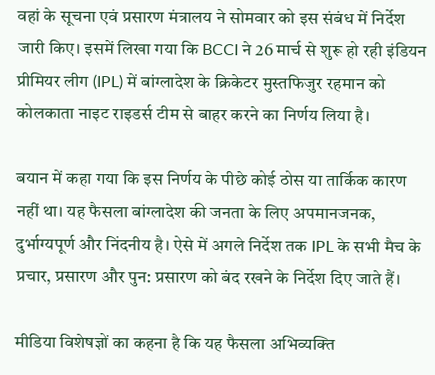वहां के सूचना एवं प्रसारण मंत्रालय ने सोमवार को इस संबंध में निर्देश जारी किए। इसमें लिखा गया कि BCCI ने 26 मार्च से शुरू हो रही इंडियन प्रीमियर लीग (IPL) में बांग्लादेश के क्रिकेटर मुस्तफिजुर रहमान को कोलकाता नाइट राइडर्स टीम से बाहर करने का निर्णय लिया है।

बयान में कहा गया कि इस निर्णय के पीछे कोई ठोस या तार्किक कारण नहीं था। यह फैसला बांग्लादेश की जनता के लिए अपमानजनक, दुर्भाग्यपूर्ण और निंदनीय है। ऐसे में अगले निर्देश तक IPL के सभी मैच के प्रचार, प्रसारण और पुन: प्रसारण को बंद रखने के निर्देश दिए जाते हैं।

मीडिया विशेषज्ञों का कहना है कि यह फैसला अभिव्यक्ति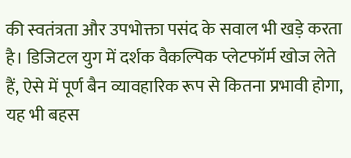की स्वतंत्रता और उपभोक्ता पसंद के सवाल भी खड़े करता है। डिजिटल युग में दर्शक वैकल्पिक प्लेटफॉर्म खोज लेते हैं, ऐसे में पूर्ण बैन व्यावहारिक रूप से कितना प्रभावी होगा, यह भी बहस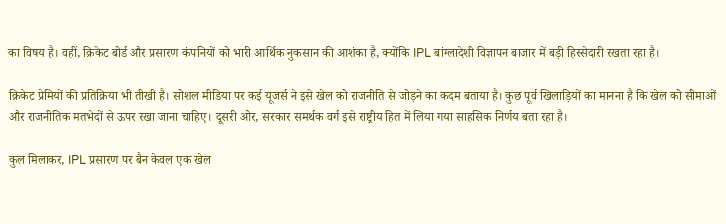का विषय है। वहीं, क्रिकेट बोर्ड और प्रसारण कंपनियों को भारी आर्थिक नुकसान की आशंका है, क्योंकि IPL बांग्लादेशी विज्ञापन बाजार में बड़ी हिस्सेदारी रखता रहा है।

क्रिकेट प्रेमियों की प्रतिक्रिया भी तीखी है। सोशल मीडिया पर कई यूजर्स ने इसे खेल को राजनीति से जोड़ने का कदम बताया है। कुछ पूर्व खिलाड़ियों का मानना है कि खेल को सीमाओं और राजनीतिक मतभेदों से ऊपर रखा जाना चाहिए। दूसरी ओर, सरकार समर्थक वर्ग इसे राष्ट्रीय हित में लिया गया साहसिक निर्णय बता रहा है।

कुल मिलाकर, IPL प्रसारण पर बैन केवल एक खेल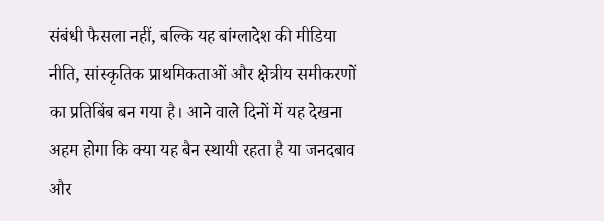संबंधी फैसला नहीं, बल्कि यह बांग्लादेश की मीडिया नीति, सांस्कृतिक प्राथमिकताओं और क्षेत्रीय समीकरणों का प्रतिबिंब बन गया है। आने वाले दिनों में यह देखना अहम होगा कि क्या यह बैन स्थायी रहता है या जनदबाव और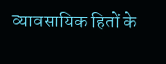व्यावसायिक हितों के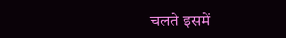चलते इसमें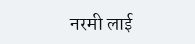नरमी लाई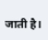जाती है।